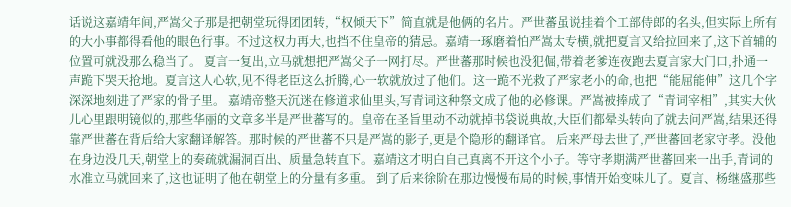话说这嘉靖年间,严嵩父子那是把朝堂玩得团团转,“权倾天下”简直就是他俩的名片。严世蕃虽说挂着个工部侍郎的名头,但实际上所有的大小事都得看他的眼色行事。不过这权力再大,也挡不住皇帝的猜忌。嘉靖一琢磨着怕严嵩太专横,就把夏言又给拉回来了,这下首辅的位置可就没那么稳当了。 夏言一复出,立马就想把严嵩父子一网打尽。严世蕃那时候也没犯倔,带着老爹连夜跑去夏言家大门口,扑通一声跪下哭天抢地。夏言这人心软,见不得老臣这么折腾,心一软就放过了他们。这一跪不光救了严家老小的命,也把“能屈能伸”这几个字深深地刻进了严家的骨子里。 嘉靖帝整天沉迷在修道求仙里头,写青词这种祭文成了他的必修课。严嵩被捧成了“青词宰相”,其实大伙儿心里跟明镜似的,那些华丽的文章多半是严世蕃写的。皇帝在圣旨里动不动就掉书袋说典故,大臣们都晕头转向了就去问严嵩,结果还得靠严世蕃在背后给大家翻译解答。那时候的严世蕃不只是严嵩的影子,更是个隐形的翻译官。 后来严母去世了,严世蕃回老家守孝。没他在身边没几天,朝堂上的奏疏就漏洞百出、质量急转直下。嘉靖这才明白自己真离不开这个小子。等守孝期满严世蕃回来一出手,青词的水准立马就回来了,这也证明了他在朝堂上的分量有多重。 到了后来徐阶在那边慢慢布局的时候,事情开始变味儿了。夏言、杨继盛那些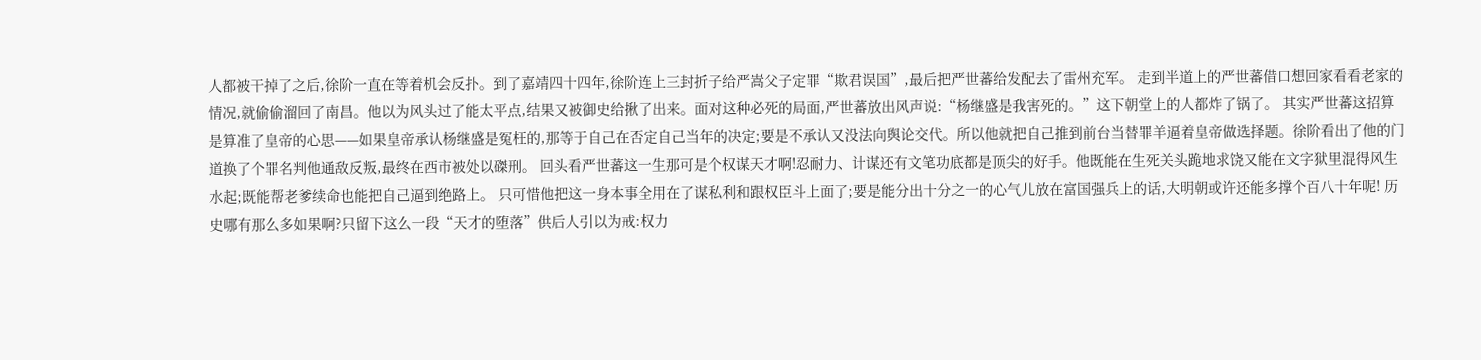人都被干掉了之后,徐阶一直在等着机会反扑。到了嘉靖四十四年,徐阶连上三封折子给严嵩父子定罪“欺君误国”,最后把严世蕃给发配去了雷州充军。 走到半道上的严世蕃借口想回家看看老家的情况,就偷偷溜回了南昌。他以为风头过了能太平点,结果又被御史给揪了出来。面对这种必死的局面,严世蕃放出风声说:“杨继盛是我害死的。”这下朝堂上的人都炸了锅了。 其实严世蕃这招算是算准了皇帝的心思——如果皇帝承认杨继盛是冤枉的,那等于自己在否定自己当年的决定;要是不承认又没法向舆论交代。所以他就把自己推到前台当替罪羊逼着皇帝做选择题。徐阶看出了他的门道换了个罪名判他通敌反叛,最终在西市被处以磔刑。 回头看严世蕃这一生那可是个权谋天才啊!忍耐力、计谋还有文笔功底都是顶尖的好手。他既能在生死关头跪地求饶又能在文字狱里混得风生水起;既能帮老爹续命也能把自己逼到绝路上。 只可惜他把这一身本事全用在了谋私利和跟权臣斗上面了;要是能分出十分之一的心气儿放在富国强兵上的话,大明朝或许还能多撑个百八十年呢! 历史哪有那么多如果啊?只留下这么一段“天才的堕落”供后人引以为戒:权力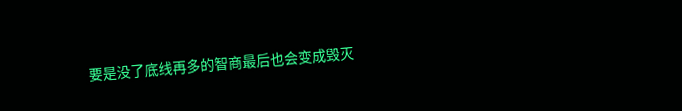要是没了底线再多的智商最后也会变成毁灭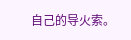自己的导火索。